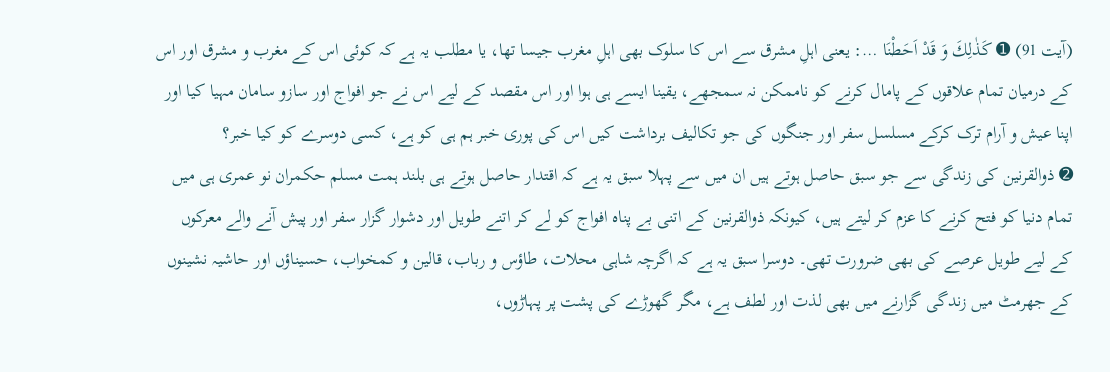(آیت 91) ➊ كَذٰلِكَ وَ قَدْ اَحَطْنَا …: یعنی اہلِ مشرق سے اس کا سلوک بھی اہلِ مغرب جیسا تھا، یا مطلب یہ ہے کہ کوئی اس کے مغرب و مشرق اور اس کے درمیان تمام علاقوں کے پامال کرنے کو ناممکن نہ سمجھے، یقینا ایسے ہی ہوا اور اس مقصد کے لیے اس نے جو افواج اور سازو سامان مہیا کیا اور اپنا عیش و آرام ترک کرکے مسلسل سفر اور جنگوں کی جو تکالیف برداشت کیں اس کی پوری خبر ہم ہی کو ہے، کسی دوسرے کو کیا خبر؟
➋ ذوالقرنین کی زندگی سے جو سبق حاصل ہوتے ہیں ان میں سے پہلا سبق یہ ہے کہ اقتدار حاصل ہوتے ہی بلند ہمت مسلم حکمران نو عمری ہی میں تمام دنیا کو فتح کرنے کا عزم کر لیتے ہیں، کیونکہ ذوالقرنین کے اتنی بے پناہ افواج کو لے کر اتنے طویل اور دشوار گزار سفر اور پیش آنے والے معرکوں کے لیے طویل عرصے کی بھی ضرورت تھی۔ دوسرا سبق یہ ہے کہ اگرچہ شاہی محلات، طاؤس و رباب، قالین و کمخواب، حسیناؤں اور حاشیہ نشینوں کے جھرمٹ میں زندگی گزارنے میں بھی لذت اور لطف ہے، مگر گھوڑے کی پشت پر پہاڑوں،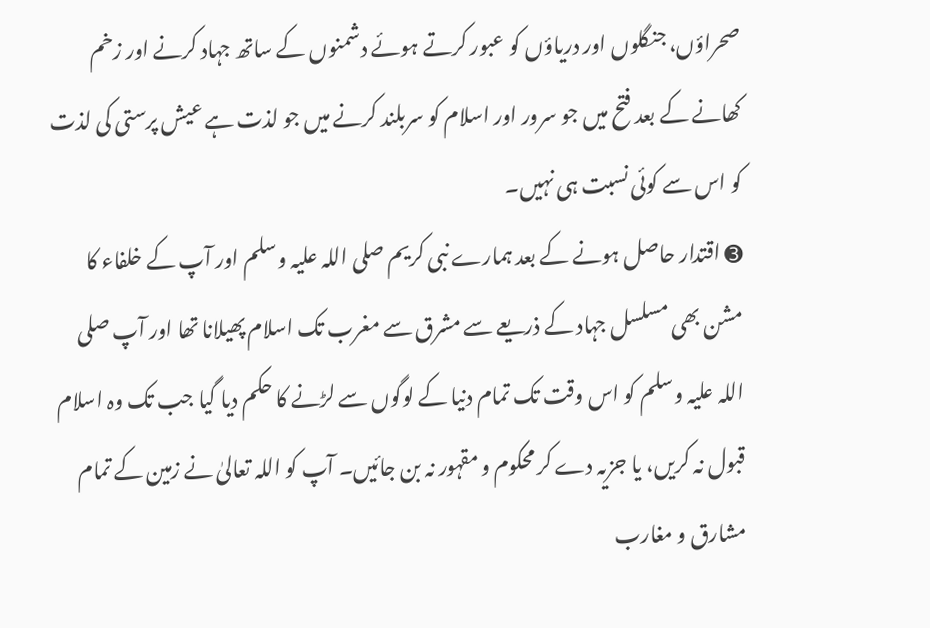صحراؤں، جنگلوں اور دریاؤں کو عبور کرتے ہوئے دشمنوں کے ساتھ جہاد کرنے اور زخم کھانے کے بعد فتح میں جو سرور اور اسلام کو سربلند کرنے میں جو لذت ہے عیش پرستی کی لذت کو اس سے کوئی نسبت ہی نہیں۔
➌ اقتدار حاصل ہونے کے بعد ہمارے نبی کریم صلی اللہ علیہ وسلم اور آپ کے خلفاء کا مشن بھی مسلسل جہاد کے ذریعے سے مشرق سے مغرب تک اسلام پھیلانا تھا اور آپ صلی اللہ علیہ وسلم کو اس وقت تک تمام دنیا کے لوگوں سے لڑنے کا حکم دیا گیا جب تک وہ اسلام قبول نہ کریں، یا جزیہ دے کر محکوم و مقہور نہ بن جائیں۔ آپ کو اللہ تعالیٰ نے زمین کے تمام مشارق و مغارب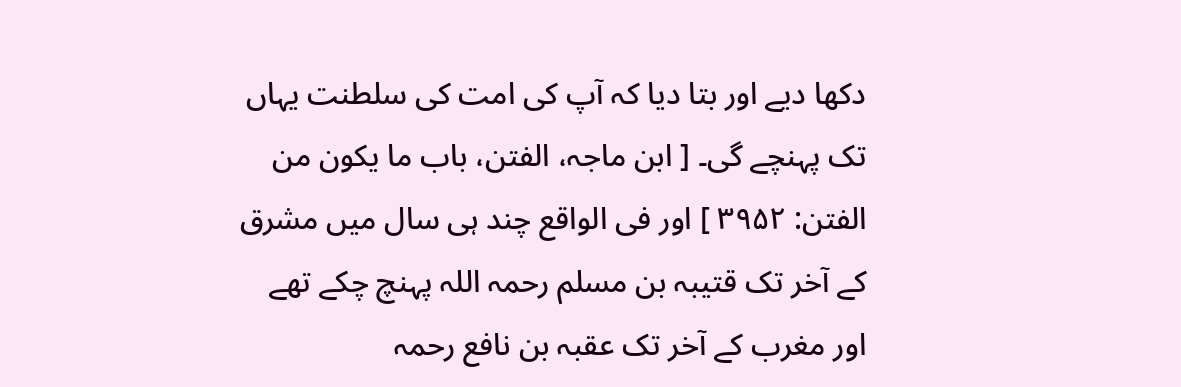دکھا دیے اور بتا دیا کہ آپ کی امت کی سلطنت یہاں تک پہنچے گی۔ [ ابن ماجہ، الفتن، باب ما یکون من الفتن: ۳۹۵۲ ] اور فی الواقع چند ہی سال میں مشرق کے آخر تک قتیبہ بن مسلم رحمہ اللہ پہنچ چکے تھے اور مغرب کے آخر تک عقبہ بن نافع رحمہ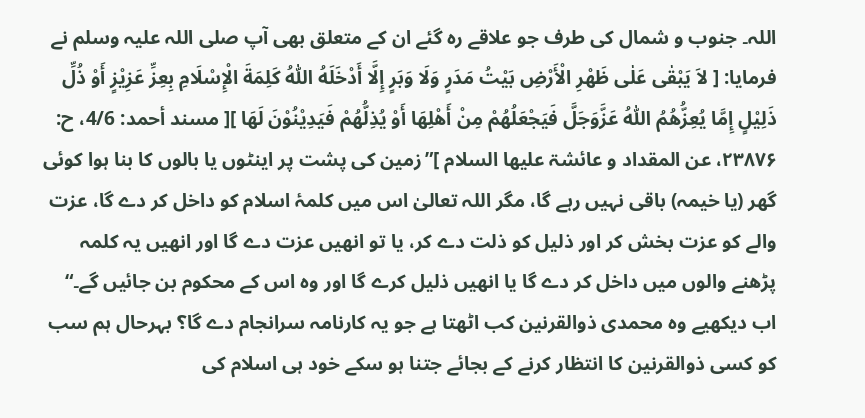اللہ۔ جنوب و شمال کی طرف جو علاقے رہ گئے ان کے متعلق بھی آپ صلی اللہ علیہ وسلم نے فرمایا: [ لاَ يَبْقٰی عَلٰی ظَهْرِ الْأَرْضِ بَيْتُ مَدَرٍ وَلَا وَبَرٍ إِلَّا أَدْخَلَهُ اللّٰهُ كَلِمَةَ الْإِسْلَامِ بِعِزِّ عَزِيْزٍ أَوْ ذُلِّ ذَلِيْلٍ إِمَّا يُعِزُّهُمُ اللّٰهُ عَزَّوَجَلَّ فَيَجْعَلُهُمْ مِنْ أَهْلِهَا أَوْ يُذِلُّهُمْ فَيَدِيْنُوْنَ لَهَا ][ مسند أحمد: 4/6، ح: ۲۳۸۷۶، عن المقداد و عائشۃ علیھا السلام ]”زمین کی پشت پر اینٹوں یا بالوں کا بنا ہوا کوئی گھر (یا خیمہ) باقی نہیں رہے گا، مگر اللہ تعالیٰ اس میں کلمۂ اسلام کو داخل کر دے گا، عزت والے کو عزت بخش کر اور ذلیل کو ذلت دے کر، یا تو انھیں عزت دے گا اور انھیں یہ کلمہ پڑھنے والوں میں داخل کر دے گا یا انھیں ذلیل کرے گا اور وہ اس کے محکوم بن جائیں گے۔“ اب دیکھیے وہ محمدی ذوالقرنین کب اٹھتا ہے جو یہ کارنامہ سرانجام دے گا؟ بہرحال ہم سب کو کسی ذوالقرنین کا انتظار کرنے کے بجائے جتنا ہو سکے خود ہی اسلام کی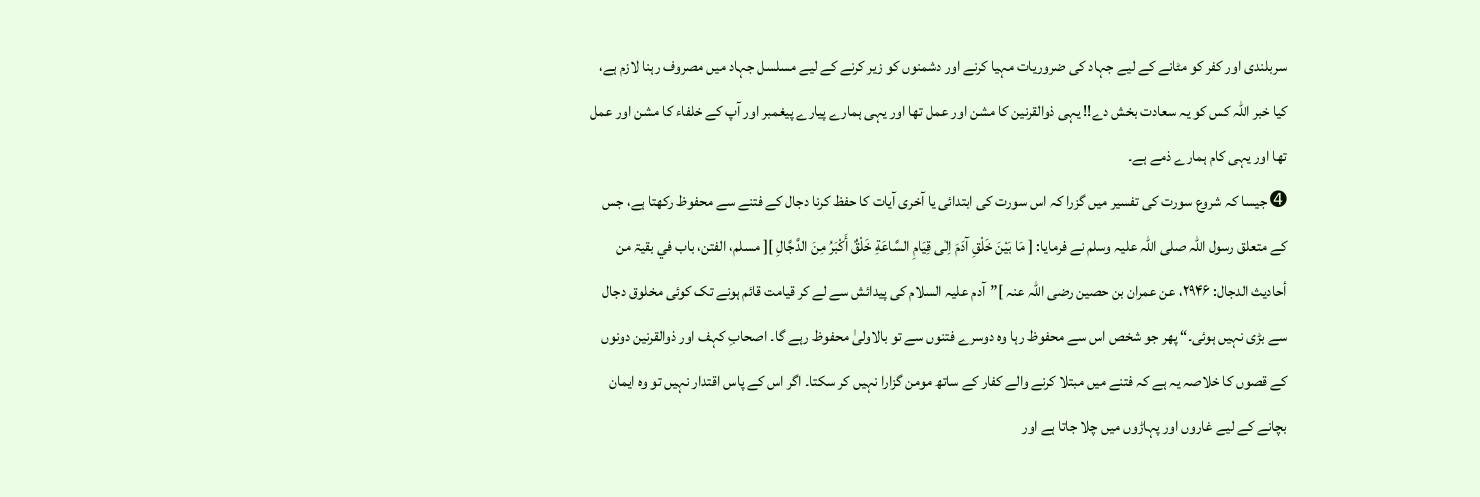سربلندی اور کفر کو مٹانے کے لیے جہاد کی ضروریات مہیا کرنے اور دشمنوں کو زیر کرنے کے لیے مسلسل جہاد میں مصروف رہنا لازم ہے، کیا خبر اللہ کس کو یہ سعادت بخش دے!! یہی ذوالقرنین کا مشن اور عمل تھا اور یہی ہمارے پیارے پیغمبر اور آپ کے خلفاء کا مشن اور عمل تھا اور یہی کام ہمارے ذمے ہے۔
➍ جیسا کہ شروع سورت کی تفسیر میں گزرا کہ اس سورت کی ابتدائی یا آخری آیات کا حفظ کرنا دجال کے فتنے سے محفوظ رکھتا ہے، جس کے متعلق رسول اللہ صلی اللہ علیہ وسلم نے فرمایا: [ مَا بَيْنَ خَلْقِ آدَمَ اِلٰی قِيَامِ السَّاعَةِ خَلْقٌ أَكْبَرُ مِنَ الدَّجَّالِ ][ مسلم، الفتن، باب في بقیۃ من أحادیث الدجال: ۲۹۴۶، عن عمران بن حصین رضی اللہ عنہ ]”آدم علیہ السلام کی پیدائش سے لے کر قیامت قائم ہونے تک کوئی مخلوق دجال سے بڑی نہیں ہوئی۔“ پھر جو شخص اس سے محفوظ رہا وہ دوسرے فتنوں سے تو بالاولیٰ محفوظ رہے گا۔ اصحابِ کہف اور ذوالقرنین دونوں کے قصوں کا خلاصہ یہ ہے کہ فتنے میں مبتلا کرنے والے کفار کے ساتھ مومن گزارا نہیں کر سکتا۔ اگر اس کے پاس اقتدار نہیں تو وہ ایمان بچانے کے لیے غاروں اور پہاڑوں میں چلا جاتا ہے اور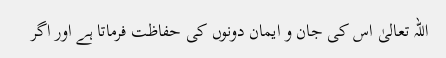اللہ تعالیٰ اس کی جان و ایمان دونوں کی حفاظت فرماتا ہے اور اگر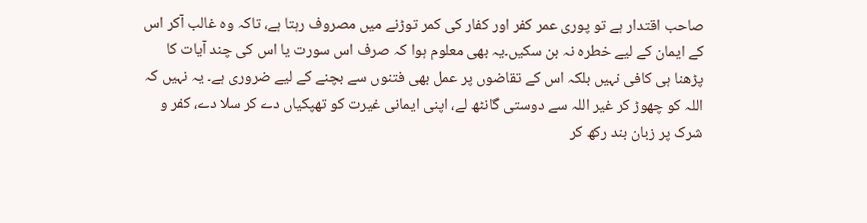صاحب اقتدار ہے تو پوری عمر کفر اور کفار کی کمر توڑنے میں مصروف رہتا ہے، تاکہ وہ غالب آکر اس کے ایمان کے لیے خطرہ نہ بن سکیں۔یہ بھی معلوم ہوا کہ صرف اس سورت یا اس کی چند آیات کا پڑھنا ہی کافی نہیں بلکہ اس کے تقاضوں پر عمل بھی فتنوں سے بچنے کے لیے ضروری ہے۔ یہ نہیں کہ اللہ کو چھوڑ کر غیر اللہ سے دوستی گانٹھ لے، اپنی ایمانی غیرت کو تھپکیاں دے کر سلا دے، کفر و شرک پر زبان بند رکھ کر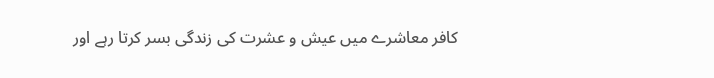کافر معاشرے میں عیش و عشرت کی زندگی بسر کرتا رہے اور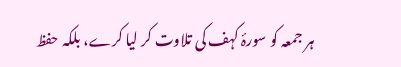ہر جمعہ کو سورۂ کہف کی تلاوت کر لیا کرے، بلکہ حفظ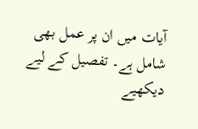آیات میں ان پر عمل بھی شامل ہے۔ تفصیل کے لیے دیکھیے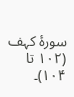سورۂ کہف (۱۰۲ تا ۱۰۴)۔